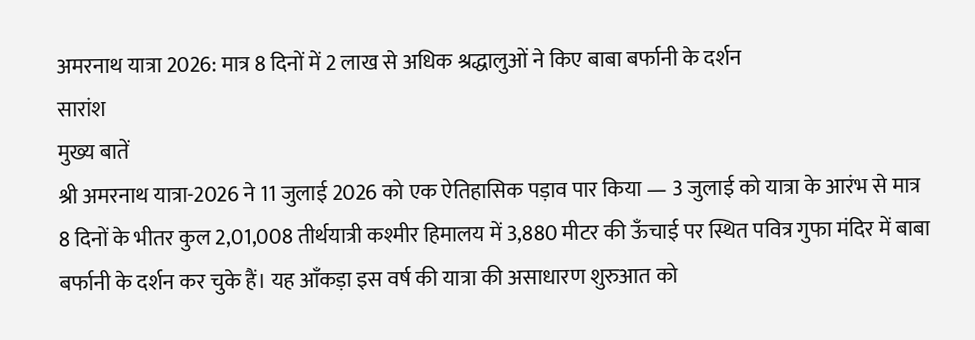अमरनाथ यात्रा 2026: मात्र 8 दिनों में 2 लाख से अधिक श्रद्धालुओं ने किए बाबा बर्फानी के दर्शन
सारांश
मुख्य बातें
श्री अमरनाथ यात्रा-2026 ने 11 जुलाई 2026 को एक ऐतिहासिक पड़ाव पार किया — 3 जुलाई को यात्रा के आरंभ से मात्र 8 दिनों के भीतर कुल 2,01,008 तीर्थयात्री कश्मीर हिमालय में 3,880 मीटर की ऊँचाई पर स्थित पवित्र गुफा मंदिर में बाबा बर्फानी के दर्शन कर चुके हैं। यह आँकड़ा इस वर्ष की यात्रा की असाधारण शुरुआत को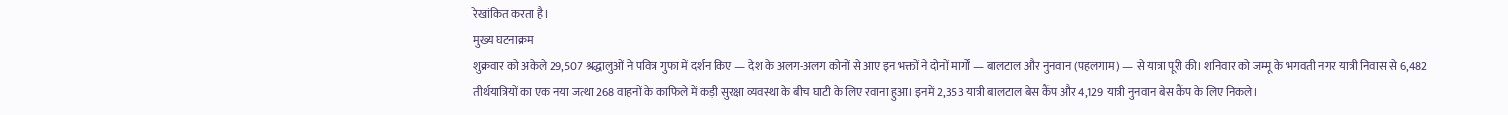रेखांकित करता है।
मुख्य घटनाक्रम
शुक्रवार को अकेले 29,507 श्रद्धालुओं ने पवित्र गुफा में दर्शन किए — देश के अलग-अलग कोनों से आए इन भक्तों ने दोनों मार्गों — बालटाल और नुनवान (पहलगाम) — से यात्रा पूरी की। शनिवार को जम्मू के भगवती नगर यात्री निवास से 6,482 तीर्थयात्रियों का एक नया जत्था 268 वाहनों के काफिले में कड़ी सुरक्षा व्यवस्था के बीच घाटी के लिए रवाना हुआ। इनमें 2,353 यात्री बालटाल बेस कैंप और 4,129 यात्री नुनवान बेस कैंप के लिए निकले।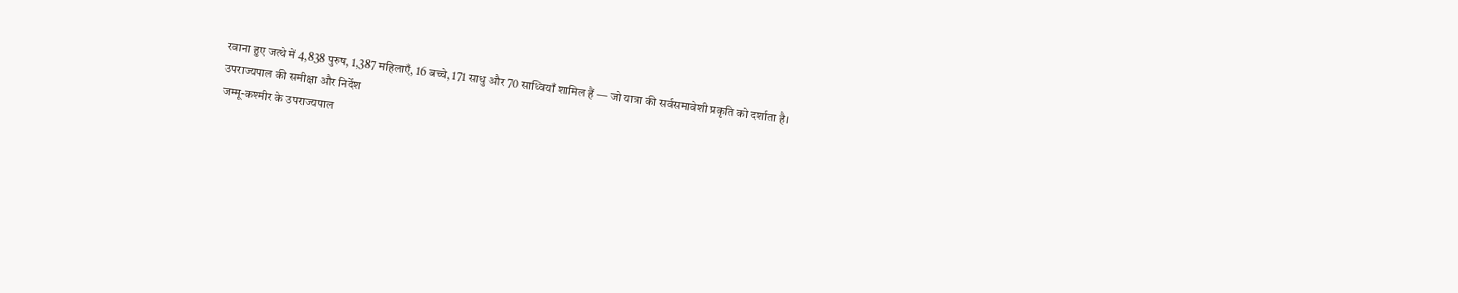रवाना हुए जत्थे में 4,838 पुरुष, 1,387 महिलाएँ, 16 बच्चे, 171 साधु और 70 साध्वियाँ शामिल हैं — जो यात्रा की सर्वसमावेशी प्रकृति को दर्शाता है।
उपराज्यपाल की समीक्षा और निर्देश
जम्मू-कश्मीर के उपराज्यपाल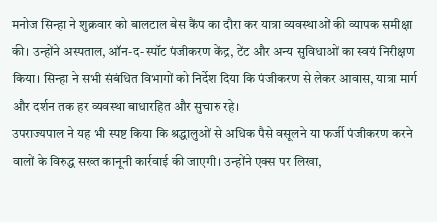मनोज सिन्हा ने शुक्रवार को बालटाल बेस कैंप का दौरा कर यात्रा व्यवस्थाओं की व्यापक समीक्षा की। उन्होंने अस्पताल, ऑन-द-स्पॉट पंजीकरण केंद्र, टेंट और अन्य सुविधाओं का स्वयं निरीक्षण किया। सिन्हा ने सभी संबंधित विभागों को निर्देश दिया कि पंजीकरण से लेकर आवास, यात्रा मार्ग और दर्शन तक हर व्यवस्था बाधारहित और सुचारु रहे।
उपराज्यपाल ने यह भी स्पष्ट किया कि श्रद्धालुओं से अधिक पैसे वसूलने या फर्जी पंजीकरण करने वालों के विरुद्ध सख्त कानूनी कार्रवाई की जाएगी। उन्होंने एक्स पर लिखा,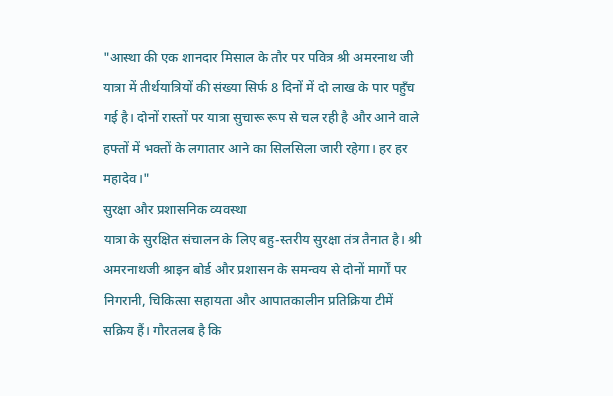"आस्था की एक शानदार मिसाल के तौर पर पवित्र श्री अमरनाथ जी यात्रा में तीर्थयात्रियों की संख्या सिर्फ 8 दिनों में दो लाख के पार पहुँच गई है। दोनों रास्तों पर यात्रा सुचारू रूप से चल रही है और आने वाले हफ्तों में भक्तों के लगातार आने का सिलसिला जारी रहेगा। हर हर महादेव।"
सुरक्षा और प्रशासनिक व्यवस्था
यात्रा के सुरक्षित संचालन के लिए बहु-स्तरीय सुरक्षा तंत्र तैनात है। श्री अमरनाथजी श्राइन बोर्ड और प्रशासन के समन्वय से दोनों मार्गों पर निगरानी, चिकित्सा सहायता और आपातकालीन प्रतिक्रिया टीमें सक्रिय हैं। गौरतलब है कि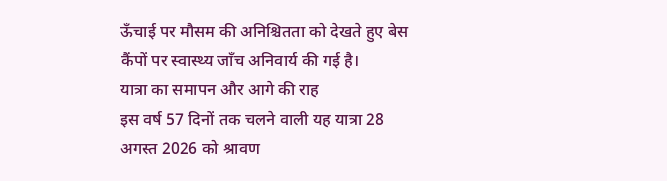ऊँचाई पर मौसम की अनिश्चितता को देखते हुए बेस कैंपों पर स्वास्थ्य जाँच अनिवार्य की गई है।
यात्रा का समापन और आगे की राह
इस वर्ष 57 दिनों तक चलने वाली यह यात्रा 28 अगस्त 2026 को श्रावण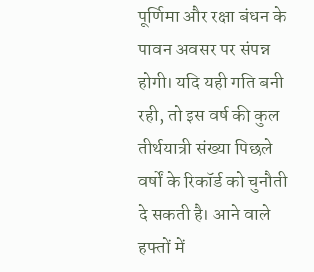पूर्णिमा और रक्षा बंधन के पावन अवसर पर संपन्न होगी। यदि यही गति बनी रही, तो इस वर्ष की कुल तीर्थयात्री संख्या पिछले वर्षों के रिकॉर्ड को चुनौती दे सकती है। आने वाले हफ्तों में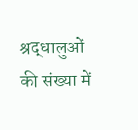श्रद्धालुओं की संख्या में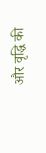और वृद्धि की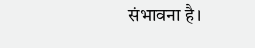संभावना है।